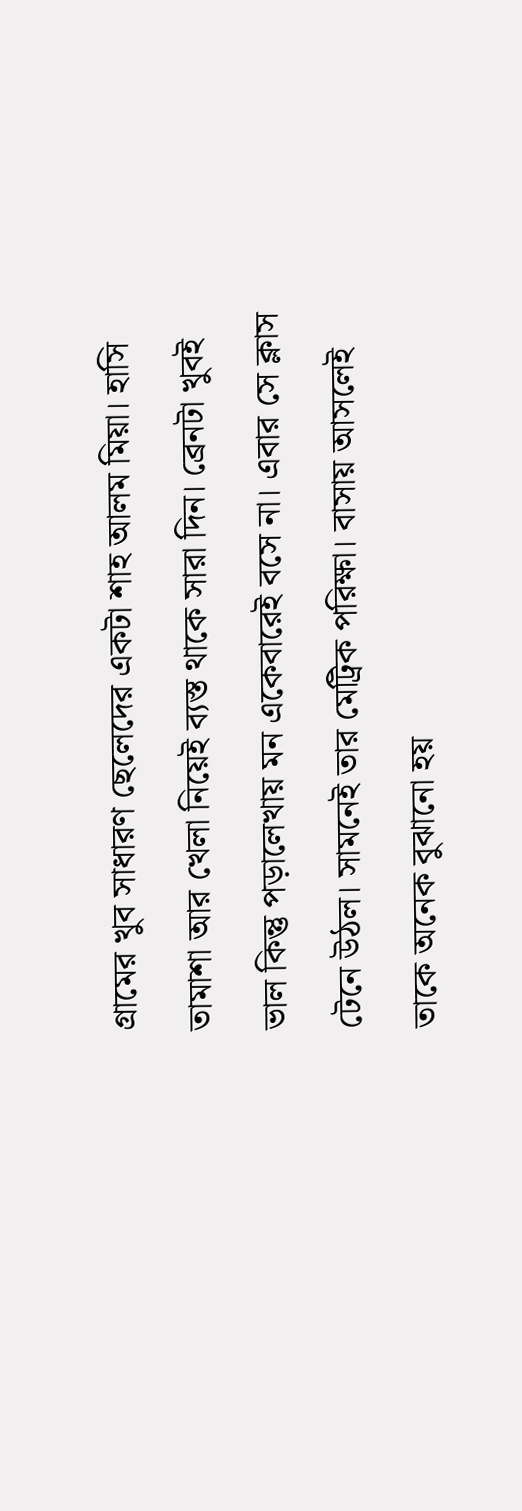গ্রামের খুব সাধারণ ছেলেদের একটা শাহ আলম মিয়া। হাসি তামাশা আর খেলা নিয়েই ব্যস্ত থাকে সারা দিন। ব্রেনটা খুবই ভাল কিন্তু পড়ালেখায় মন একেবারেই বসে না। এবার সে ক্লাস টেনে উঠল। সামনেই তার মেট্রিক পরিক্ষা। বাসায় আসলেই তাকে অনেক বুঝানো হয়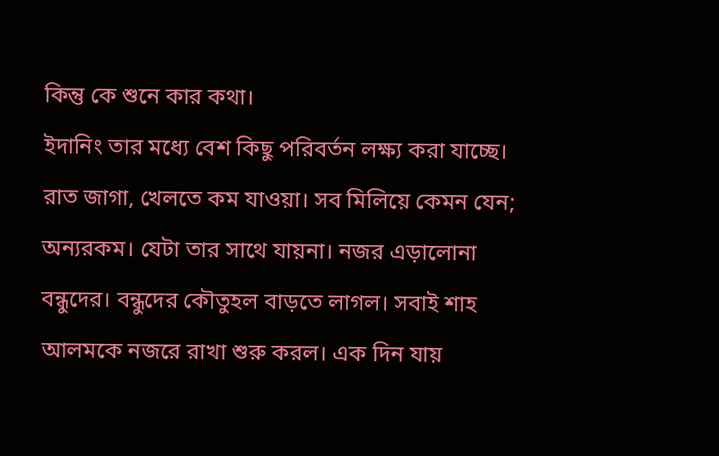কিন্তু কে শুনে কার কথা।
ইদানিং তার মধ্যে বেশ কিছু পরিবর্তন লক্ষ্য করা যাচ্ছে। রাত জাগা, খেলতে কম যাওয়া। সব মিলিয়ে কেমন যেন; অন্যরকম। যেটা তার সাথে যায়না। নজর এড়ালোনা বন্ধুদের। বন্ধুদের কৌতুহল বাড়তে লাগল। সবাই শাহ আলমকে নজরে রাখা শুরু করল। এক দিন যায়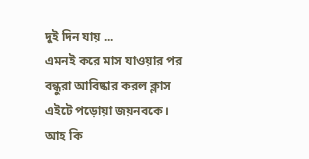দুই দিন যায় ...
এমনই করে মাস যাওয়ার পর বন্ধুরা আবিষ্কার করল ক্লাস এইটে পড়োয়া জয়নবকে। আহ কি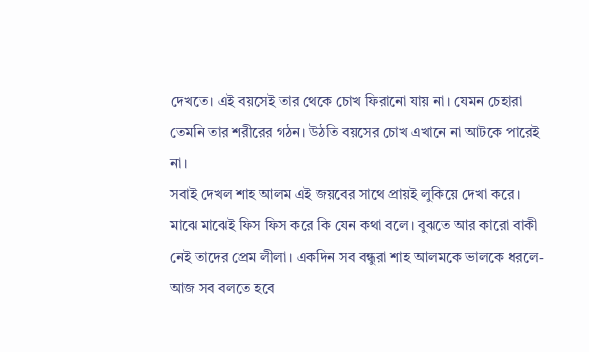দেখতে। এই বয়সেই তার থেকে চোখ ফিরানো যায় না। যেমন চেহারা তেমনি তার শরীরের গঠন। উঠতি বয়সের চোখ এখানে না আটকে পারেই না।
সবাই দেখল শাহ আলম এই জয়বের সাথে প্রায়ই লুকিয়ে দেখা করে। মাঝে মাঝেই ফিস ফিস করে কি যেন কথা বলে। বুঝতে আর কারো বাকী নেই তাদের প্রেম লীলা। একদিন সব বন্ধুরা শাহ আলমকে ভালকে ধরলে- আজ সব বলতে হবে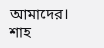আমাদের। শাহ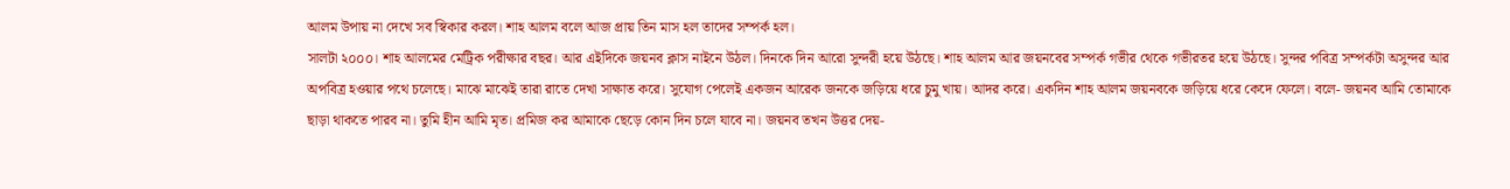আলম উপায় না দেখে সব স্বিকার করল। শাহ আলম বলে আজ প্রায় তিন মাস হল তাদের সম্পর্ক হল।
সালটা ২০০০। শাহ আলমের মেট্রিক পরীক্ষার বছর। আর এইদিকে জয়নব ক্লাস নাইনে উঠল। দিনকে দিন আরো সুন্দরী হয়ে উঠছে। শাহ আলম আর জয়নবের সম্পর্ক গভীর থেকে গভীরতর হয়ে উঠছে। সুন্দর পবিত্র সম্পর্কটা অসুন্দর আর অপবিত্র হওয়ার পথে চলেছে। মাঝে মাঝেই তারা রাতে দেখা সাক্ষাত করে। সুযোগ পেলেই একজন আরেক জনকে জড়িয়ে ধরে চুমু খায়। আদর করে। একদিন শাহ আলম জয়নবকে জড়িয়ে ধরে কেদে ফেলে। বলে- জয়নব আমি তোমাকে ছাড়া থাকতে পারব না। তুমি হীন আমি মৃত। প্রমিজ কর আমাকে ছেড়ে কোন দিন চলে যাবে না। জয়নব তখন উত্তর দেয়-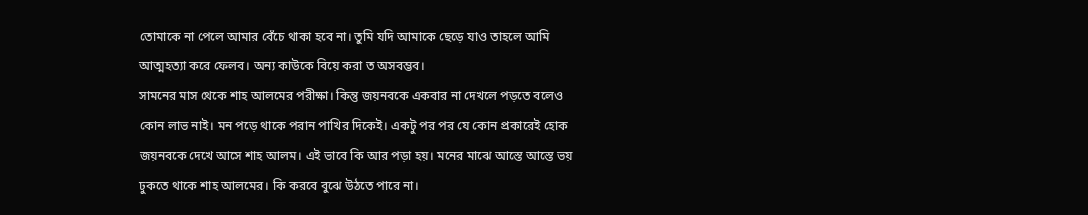তোমাকে না পেলে আমার বেঁচে থাকা হবে না। তুমি যদি আমাকে ছেড়ে যাও তাহলে আমি আত্মহত্যা করে ফেলব। অন্য কাউকে বিয়ে করা ত অসবম্ভব।
সামনের মাস থেকে শাহ আলমের পরীক্ষা। কিন্তু জয়নবকে একবার না দেখলে পড়তে বলেও কোন লাভ নাই। মন পড়ে থাকে পরান পাখির দিকেই। একটু পর পর যে কোন প্রকারেই হোক জয়নবকে দেখে আসে শাহ আলম। এই ভাবে কি আর পড়া হয়। মনের মাঝে আস্তে আস্তে ভয় ঢুকতে থাকে শাহ আলমের। কি করবে বুঝে উঠতে পারে না।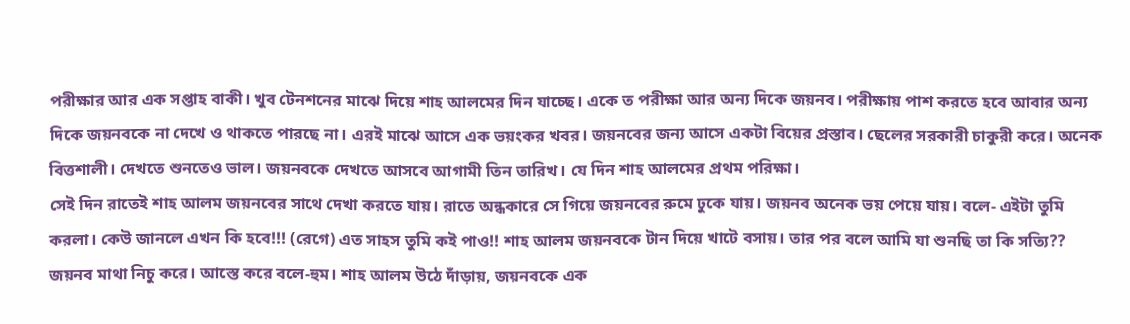পরীক্ষার আর এক সপ্তাহ বাকী। খুব টেনশনের মাঝে দিয়ে শাহ আলমের দিন যাচ্ছে। একে ত পরীক্ষা আর অন্য দিকে জয়নব। পরীক্ষায় পাশ করতে হবে আবার অন্য দিকে জয়নবকে না দেখে ও থাকতে পারছে না। এরই মাঝে আসে এক ভয়ংকর খবর। জয়নবের জন্য আসে একটা বিয়ের প্রস্তাব। ছেলের সরকারী চাকুরী করে। অনেক বিত্তশালী। দেখতে শুনতেও ভাল। জয়নবকে দেখতে আসবে আগামী তিন তারিখ। যে দিন শাহ আলমের প্রথম পরিক্ষা।
সেই দিন রাতেই শাহ আলম জয়নবের সাথে দেখা করতে যায়। রাতে অন্ধকারে সে গিয়ে জয়নবের রুমে ঢুকে যায়। জয়নব অনেক ভয় পেয়ে যায়। বলে- এইটা তুমি করলা। কেউ জানলে এখন কি হবে!!! (রেগে) এত সাহস তুমি কই পাও!! শাহ আলম জয়নবকে টান দিয়ে খাটে বসায়। তার পর বলে আমি যা শুনছি তা কি সত্যি?? জয়নব মাথা নিচু করে। আস্তে করে বলে-হুম। শাহ আলম উঠে দাঁড়ায়, জয়নবকে এক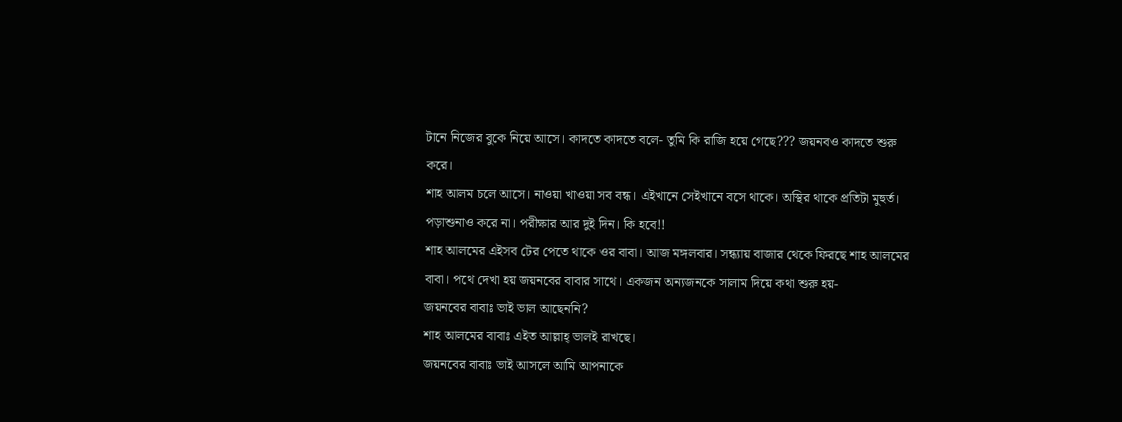টানে নিজের বুকে নিয়ে আসে। কাদতে কাদতে বলে- তুমি কি রাজি হয়ে গেছে??? জয়নবও কাদতে শুরু করে।
শাহ আলম চলে আসে। নাওয়া খাওয়া সব বন্ধ। এইখানে সেইখানে বসে থাকে। অস্থির থাকে প্রতিটা মুহুর্ত। পড়াশুনাও করে না। পরীক্ষার আর দুই দিন। কি হবে!!
শাহ আলমের এইসব টের পেতে থাকে ওর বাবা। আজ মঙ্গলবার। সন্ধ্যায় বাজার থেকে ফিরছে শাহ আলমের বাবা। পথে দেখা হয় জয়নবের বাবার সাথে। একজন অন্যজনকে সালাম দিয়ে কথা শুরু হয়-
জয়নবের বাবাঃ ভাই ভাল আছেননি?
শাহ আলমের বাবাঃ এইত আল্লাহ্ ভালই রাখছে।
জয়নবের বাবাঃ ভাই আসলে আমি আপনাকে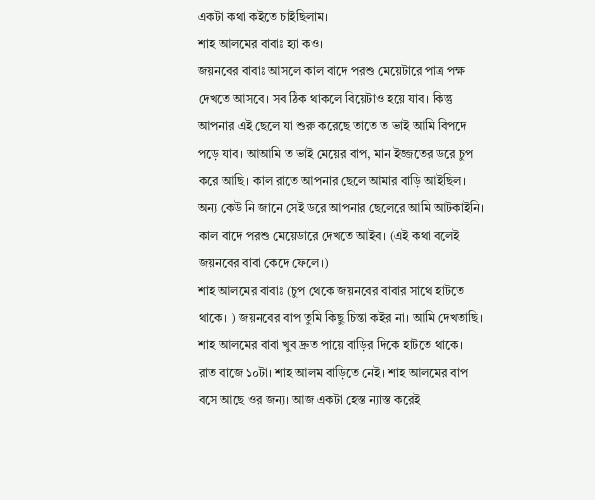একটা কথা কইতে চাইছিলাম।
শাহ আলমের বাবাঃ হ্যা কও।
জয়নবের বাবাঃ আসলে কাল বাদে পরশু মেয়েটারে পাত্র পক্ষ দেখতে আসবে। সব ঠিক থাকলে বিয়েটাও হয়ে যাব। কিন্তু আপনার এই ছেলে যা শুরু করেছে তাতে ত ভাই আমি বিপদে পড়ে যাব। আআমি ত ভাই মেয়ের বাপ, মান ইজ্জতের ডরে চুপ করে আছি। কাল রাতে আপনার ছেলে আমার বাড়ি আইছিল। অন্য কেউ নি জানে সেই ডরে আপনার ছেলেরে আমি আটকাইনি। কাল বাদে পরশু মেয়েডারে দেখতে আইব। (এই কথা বলেই জয়নবের বাবা কেদে ফেলে।)
শাহ আলমের বাবাঃ (চুপ থেকে জয়নবের বাবার সাথে হাটতে থাকে। ) জয়নবের বাপ তুমি কিছু চিন্তা কইর না। আমি দেখতাছি।
শাহ আলমের বাবা খুব দ্রুত পায়ে বাড়ির দিকে হাটতে থাকে।
রাত বাজে ১০টা। শাহ আলম বাড়িতে নেই। শাহ আলমের বাপ বসে আছে ওর জন্য। আজ একটা হেস্ত ন্যাস্ত করেই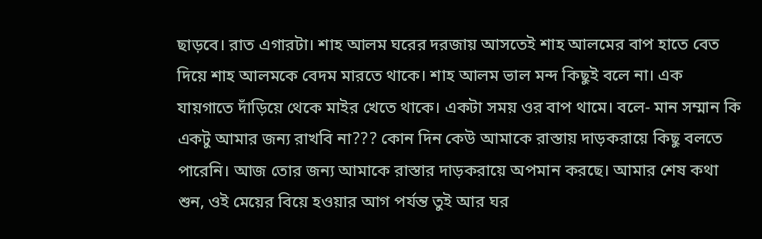ছাড়বে। রাত এগারটা। শাহ আলম ঘরের দরজায় আসতেই শাহ আলমের বাপ হাতে বেত দিয়ে শাহ আলমকে বেদম মারতে থাকে। শাহ আলম ভাল মন্দ কিছুই বলে না। এক যায়গাতে দাঁড়িয়ে থেকে মাইর খেতে থাকে। একটা সময় ওর বাপ থামে। বলে- মান সম্মান কি একটু আমার জন্য রাখবি না??? কোন দিন কেউ আমাকে রাস্তায় দাড়করায়ে কিছু বলতে পারেনি। আজ তোর জন্য আমাকে রাস্তার দাড়করায়ে অপমান করছে। আমার শেষ কথা শুন, ওই মেয়ের বিয়ে হওয়ার আগ পর্যন্ত তুই আর ঘর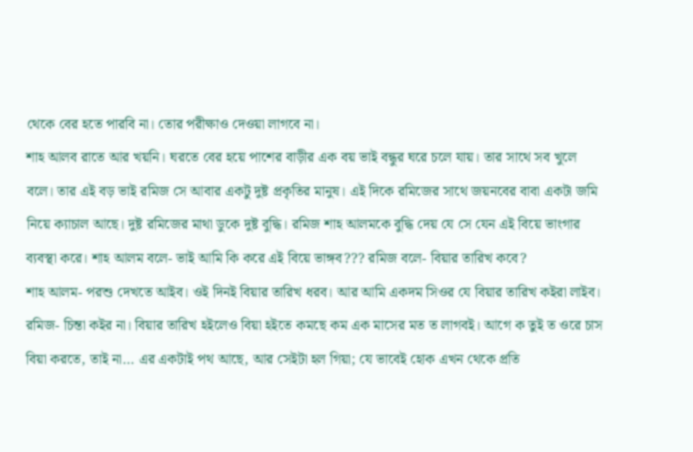থেকে বের হতে পারবি না। তোর পরীক্ষাও দেওয়া লাগবে না।
শাহ আলব রাতে আর খয়নি। ঘরতে বের হয়ে পাশের বাড়ীর এক বয় ভাই বন্ধুর ঘরে চলে যায়। তার সাথে সব খুলে বলে। তার এই বড় ভাই রমিজ সে আবার একটু দুষ্ট প্রকৃতির মানুষ। এই দিকে রমিজের সাথে জয়নবের বাবা একটা জমি নিয়ে ক্যাচাল আছে। দুষ্ট রমিজের মাথা ডুকে দুষ্ট বুদ্ধি। রমিজ শাহ আলমকে বুদ্ধি দেয় যে সে যেন এই বিয়ে ভাংগার ব্যবস্থা করে। শাহ আলম বলে- ভাই আমি কি করে এই বিয়ে ভাঙ্গব??? রমিজ বলে- বিয়ার তারিখ কবে?
শাহ আলম- পরশু দেখতে আইব। ওই দিনই বিয়ার তারিখ ধরব। আর আমি একদম সিওর যে বিয়ার তারিখ কইরা লাইব।
রমিজ- চিন্তা কইর না। বিয়ার তারিখ হইলেও বিয়া হইতে কমছে কম এক মাসের মত ত লাগবই। আগে ক তুই ত ওরে চাস বিয়া করতে, তাই না... এর একটাই পথ আছে, আর সেইটা হল গিয়া; যে ভাবেই হোক এখন থেকে প্রতি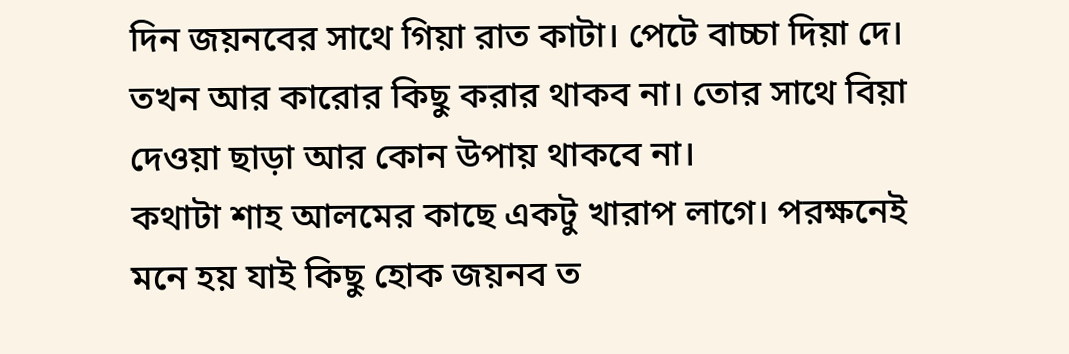দিন জয়নবের সাথে গিয়া রাত কাটা। পেটে বাচ্চা দিয়া দে। তখন আর কারোর কিছু করার থাকব না। তোর সাথে বিয়া দেওয়া ছাড়া আর কোন উপায় থাকবে না।
কথাটা শাহ আলমের কাছে একটু খারাপ লাগে। পরক্ষনেই মনে হয় যাই কিছু হোক জয়নব ত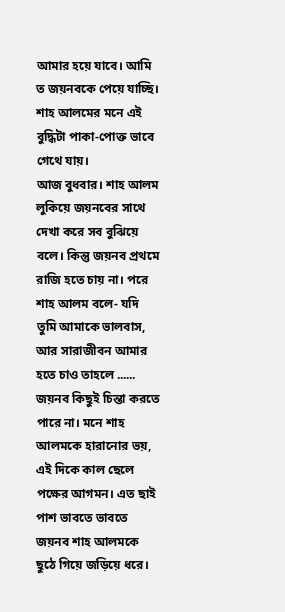আমার হয়ে যাবে। আমি ত জয়নবকে পেয়ে যাচ্ছি। শাহ আলমের মনে এই বুদ্ধিটা পাকা-পোক্ত ভাবে গেথে যায়।
আজ বুধবার। শাহ আলম লুকিয়ে জয়নবের সাথে দেখা করে সব বুঝিয়ে বলে। কিন্তু জয়নব প্রথমে রাজি হতে চায় না। পরে শাহ আলম বলে- যদি তুমি আমাকে ভালবাস, আর সারাজীবন আমার হতে চাও তাহলে ......
জয়নব কিছুই চিন্তা করতে পারে না। মনে শাহ আলমকে হারানোর ভয়, এই দিকে কাল ছেলে পক্ষের আগমন। এত ছাই পাশ ভাবতে ভাবতে জয়নব শাহ আলমকে ছুঠে গিয়ে জড়িয়ে ধরে।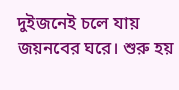দুইজনেই চলে যায় জয়নবের ঘরে। শুরু হয়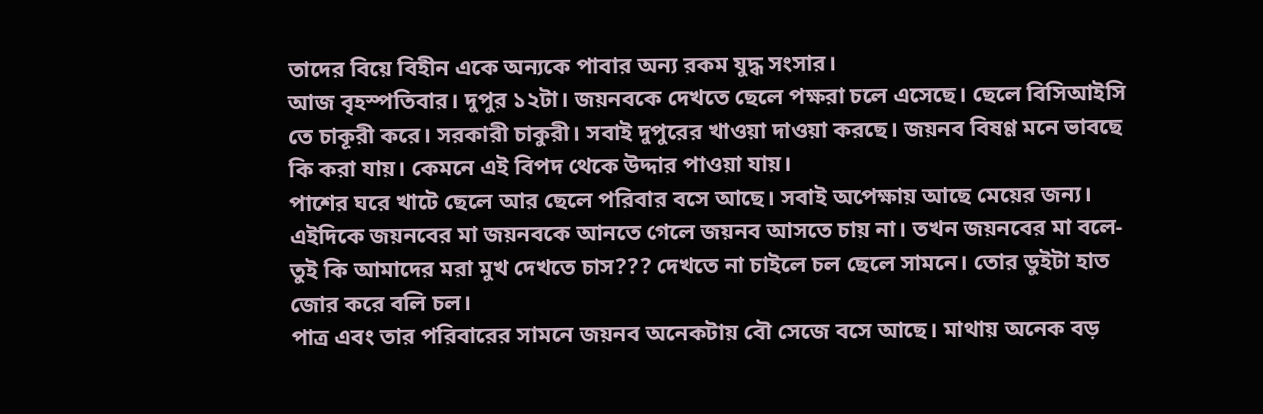তাদের বিয়ে বিহীন একে অন্যকে পাবার অন্য রকম যুদ্ধ সংসার।
আজ বৃহস্পতিবার। দুপুর ১২টা। জয়নবকে দেখতে ছেলে পক্ষরা চলে এসেছে। ছেলে বিসিআইসি তে চাকূরী করে। সরকারী চাকুরী। সবাই দুপুরের খাওয়া দাওয়া করছে। জয়নব বিষণ্ণ মনে ভাবছে কি করা যায়। কেমনে এই বিপদ থেকে উদ্দার পাওয়া যায়।
পাশের ঘরে খাটে ছেলে আর ছেলে পরিবার বসে আছে। সবাই অপেক্ষায় আছে মেয়ের জন্য। এইদিকে জয়নবের মা জয়নবকে আনতে গেলে জয়নব আসতে চায় না। তখন জয়নবের মা বলে- তুই কি আমাদের মরা মুখ দেখতে চাস??? দেখতে না চাইলে চল ছেলে সামনে। তোর ডুইটা হাত জোর করে বলি চল।
পাত্র এবং তার পরিবারের সামনে জয়নব অনেকটায় বৌ সেজে বসে আছে। মাথায় অনেক বড়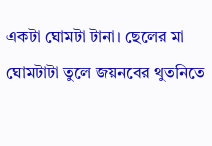একটা ঘোমটা টানা। ছেলের মা ঘোমটাটা তুলে জয়নবের থুতনিতে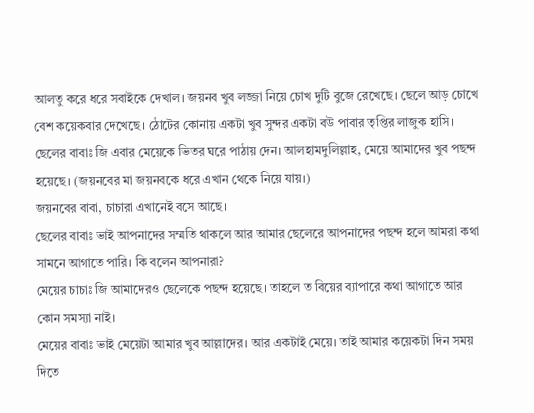আলতু করে ধরে সবাইকে দেখাল। জয়নব খুব লজ্জা নিয়ে চোখ দুটি বুজে রেখেছে। ছেলে আড় চোখে বেশ কয়েকবার দেখেছে। ঠোটের কোনায় একটা খুব সুন্দর একটা বউ পাবার তৃপ্তির লাজুক হাসি।
ছেলের বাবাঃ জি এবার মেয়েকে ভিতর ঘরে পাঠায় দেন। আলহামদুলিল্লাহ, মেয়ে আমাদের খুব পছন্দ হয়েছে। (জয়নবের মা জয়নবকে ধরে এখান থেকে নিয়ে যায়।)
জয়নবের বাবা, চাচারা এখানেই বসে আছে।
ছেলের বাবাঃ ভাই আপনাদের সম্মতি থাকলে আর আমার ছেলেরে আপনাদের পছন্দ হলে আমরা কথা সামনে আগাতে পারি। কি বলেন আপনারা?
মেয়ের চাচাঃ জি আমাদেরও ছেলেকে পছন্দ হয়েছে। তাহলে ত বিয়ের ব্যাপারে কথা আগাতে আর কোন সমস্যা নাই।
মেয়ের বাবাঃ ভাই মেয়েটা আমার খুব আল্লাদের। আর একটাই মেয়ে। তাই আমার কয়েকটা দিন সময় দিতে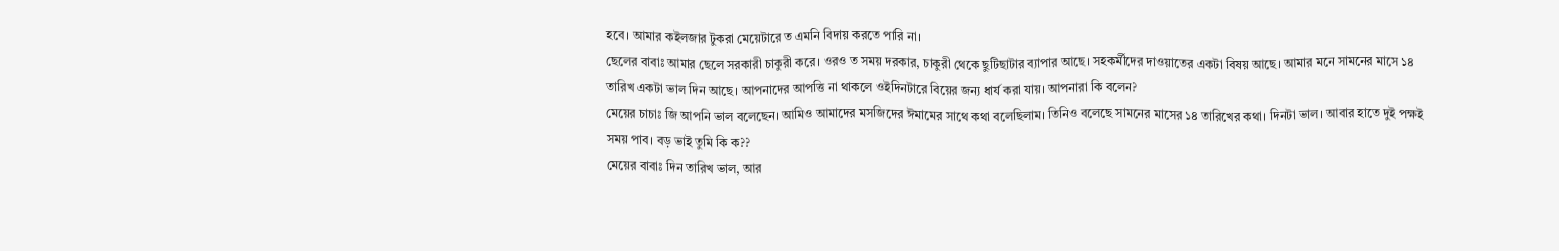হবে। আমার কইলজার টুকরা মেয়েটারে ত এমনি বিদায় করতে পারি না।
ছেলের বাবাঃ আমার ছেলে সরকারী চাকুরী করে। ওরও ত সময় দরকার, চাকুরী থেকে ছুটিছাটার ব্যাপার আছে। সহকর্মীদের দাওয়াতের একটা বিষয় আছে। আমার মনে সামনের মাসে ১৪ তারিখ একটা ভাল দিন আছে। আপনাদের আপত্তি না থাকলে ওইদিনটারে বিয়ের জন্য ধার্য করা যায়। আপনারা কি বলেন?
মেয়ের চাচাঃ জি আপনি ভাল বলেছেন। আমিও আমাদের মসজিদের ঈমামের সাথে কথা বলেছিলাম। তিনিও বলেছে সামনের মাসের ১৪ তারিখের কথা। দিনটা ভাল। আবার হাতে দুই পক্ষই সময় পাব। বড় ভাই তুমি কি ক??
মেয়ের বাবাঃ দিন তারিখ ভাল, আর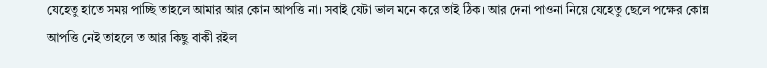যেহেতু হাতে সময় পাচ্ছি তাহলে আমার আর কোন আপত্তি না। সবাই যেটা ভাল মনে করে তাই ঠিক। আর দেনা পাওনা নিয়ে যেহেতু ছেলে পক্ষের কোন্ন আপত্তি নেই তাহলে ত আর কিছু বাকী রইল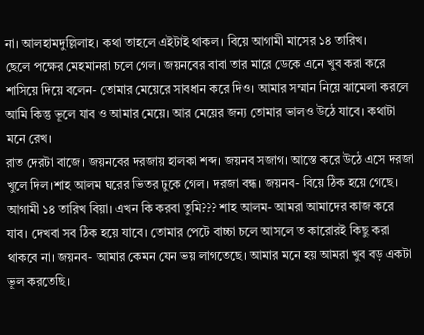না। আলহামদুল্লিলাহ। কথা তাহলে এইটাই থাকল। বিয়ে আগামী মাসের ১৪ তারিখ।
ছেলে পক্ষের মেহমানরা চলে গেল। জয়নবের বাবা তার মারে ডেকে এনে খুব করা করে শাসিয়ে দিয়ে বলেন- তোমার মেয়েরে সাবধান করে দিও। আমার সম্মান নিয়ে ঝামেলা করলে আমি কিন্তু ভূলে যাব ও আমার মেয়ে। আর মেয়ের জন্য তোমার ভালও উঠে যাবে। কথাটা মনে রেখ।
রাত দেরটা বাজে। জয়নবের দরজায় হালকা শব্দ। জয়নব সজাগ। আস্তে করে উঠে এসে দরজা খুলে দিল।শাহ আলম ঘরের ভিতর ঢুকে গেল। দরজা বন্ধ। জয়নব- বিয়ে ঠিক হয়ে গেছে। আগামী ১৪ তারিখ বিয়া। এখন কি করবা তুমি??? শাহ আলম- আমরা আমাদের কাজ করে যাব। দেখবা সব ঠিক হয়ে যাবে। তোমার পেটে বাচ্চা চলে আসলে ত কারোরই কিছু করা থাকবে না। জয়নব- আমার কেমন যেন ভয় লাগতেছে। আমার মনে হয় আমরা খুব বড় একটা ভূল করতেছি।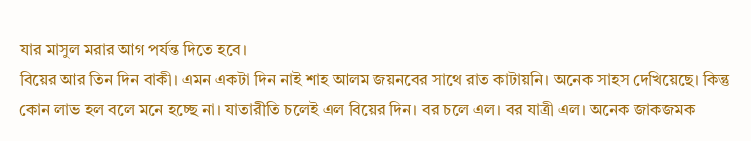যার মাসুল মরার আগ পর্যন্ত দিতে হবে।
বিয়ের আর তিন দিন বাকী। এমন একটা দিন নাই শাহ আলম জয়নবের সাথে রাত কাটায়নি। অনেক সাহস দেখিয়েছে। কিন্তু কোন লাভ হল বলে মনে হচ্ছে না। যাতারীতি চলেই এল বিয়ের দিন। বর চলে এল। বর যাত্রী এল। অনেক জাকজমক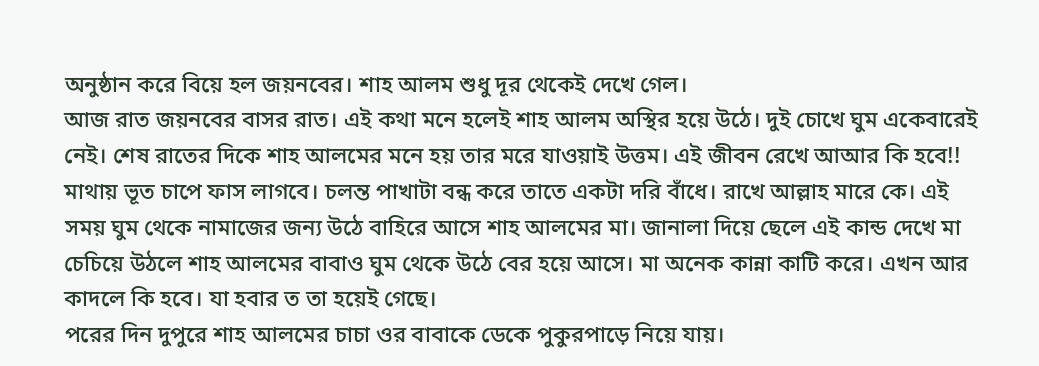অনুষ্ঠান করে বিয়ে হল জয়নবের। শাহ আলম শুধু দূর থেকেই দেখে গেল।
আজ রাত জয়নবের বাসর রাত। এই কথা মনে হলেই শাহ আলম অস্থির হয়ে উঠে। দুই চোখে ঘুম একেবারেই নেই। শেষ রাতের দিকে শাহ আলমের মনে হয় তার মরে যাওয়াই উত্তম। এই জীবন রেখে আআর কি হবে!! মাথায় ভূত চাপে ফাস লাগবে। চলন্ত পাখাটা বন্ধ করে তাতে একটা দরি বাঁধে। রাখে আল্লাহ মারে কে। এই সময় ঘুম থেকে নামাজের জন্য উঠে বাহিরে আসে শাহ আলমের মা। জানালা দিয়ে ছেলে এই কান্ড দেখে মা চেচিয়ে উঠলে শাহ আলমের বাবাও ঘুম থেকে উঠে বের হয়ে আসে। মা অনেক কান্না কাটি করে। এখন আর কাদলে কি হবে। যা হবার ত তা হয়েই গেছে।
পরের দিন দুপুরে শাহ আলমের চাচা ওর বাবাকে ডেকে পুকুরপাড়ে নিয়ে যায়।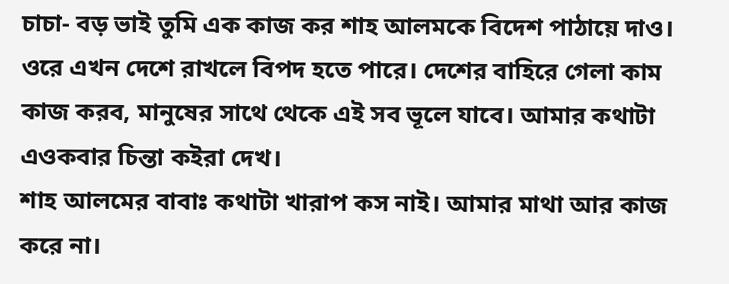চাচা- বড় ভাই তুমি এক কাজ কর শাহ আলমকে বিদেশ পাঠায়ে দাও। ওরে এখন দেশে রাখলে বিপদ হতে পারে। দেশের বাহিরে গেলা কাম কাজ করব, মানুষের সাথে থেকে এই সব ভূলে যাবে। আমার কথাটা এওকবার চিন্তা কইরা দেখ।
শাহ আলমের বাবাঃ কথাটা খারাপ কস নাই। আমার মাথা আর কাজ করে না।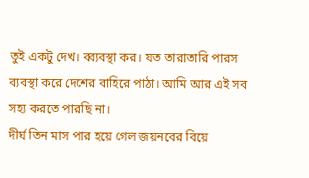তুই একটু দেখ। ব্ব্যবস্থা কর। যত তারাতারি পারস ব্যবস্থা করে দেশের বাহিরে পাঠা। আমি আর এই সব সহ্য করতে পারছি না।
দীর্ঘ তিন মাস পার হয়ে গেল জয়নবের বিয়ে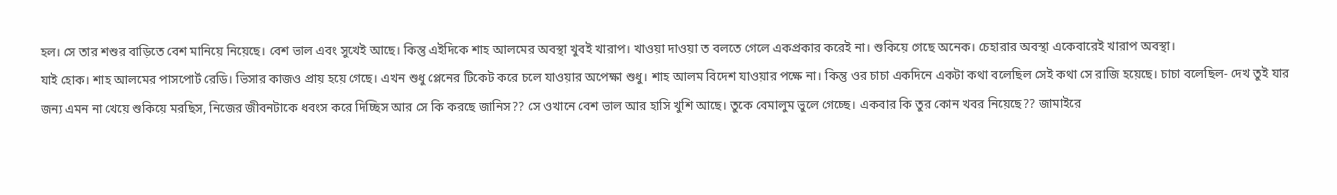হল। সে তার শশুর বাড়িতে বেশ মানিয়ে নিয়েছে। বেশ ভাল এবং সুখেই আছে। কিন্তু এইদিকে শাহ আলমের অবস্থা খুবই খারাপ। খাওয়া দাওয়া ত বলতে গেলে একপ্রকার করেই না। শুকিয়ে গেছে অনেক। চেহারার অবস্থা একেবারেই খারাপ অবস্থা।
যাই হোক। শাহ আলমের পাসপোর্ট রেডি। ভিসার কাজও প্রায় হয়ে গেছে। এখন শুধু প্লেনের টিকেট করে চলে যাওয়ার অপেক্ষা শুধু। শাহ আলম বিদেশ যাওয়ার পক্ষে না। কিন্তু ওর চাচা একদিনে একটা কথা বলেছিল সেই কথা সে রাজি হয়েছে। চাচা বলেছিল- দেখ তুই যার জন্য এমন না খেয়ে শুকিয়ে মরছিস, নিজের জীবনটাকে ধবংস করে দিচ্ছিস আর সে কি করছে জানিস?? সে ওখানে বেশ ভাল আর হাসি খুশি আছে। তুকে বেমালুম ভুলে গেচ্ছে। একবার কি তুর কোন খবর নিয়েছে?? জামাইরে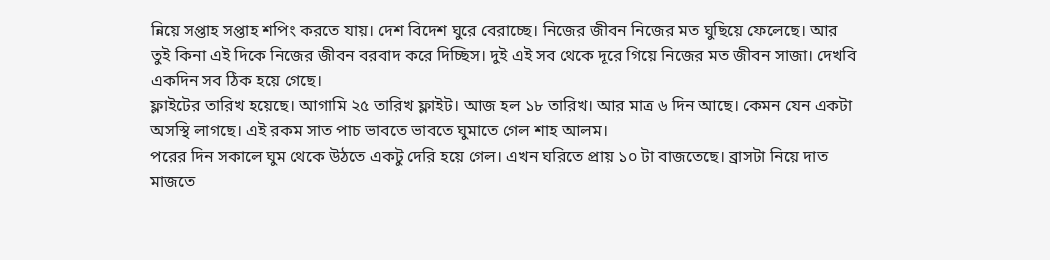ন্নিয়ে সপ্তাহ সপ্তাহ শপিং করতে যায়। দেশ বিদেশ ঘুরে বেরাচ্ছে। নিজের জীবন নিজের মত ঘুছিয়ে ফেলেছে। আর তুই কিনা এই দিকে নিজের জীবন বরবাদ করে দিচ্ছিস। দুই এই সব থেকে দূরে গিয়ে নিজের মত জীবন সাজা। দেখবি একদিন সব ঠিক হয়ে গেছে।
ফ্লাইটের তারিখ হয়েছে। আগামি ২৫ তারিখ ফ্লাইট। আজ হল ১৮ তারিখ। আর মাত্র ৬ দিন আছে। কেমন যেন একটা অসস্থি লাগছে। এই রকম সাত পাচ ভাবতে ভাবতে ঘুমাতে গেল শাহ আলম।
পরের দিন সকালে ঘুম থেকে উঠতে একটু দেরি হয়ে গেল। এখন ঘরিতে প্রায় ১০ টা বাজতেছে। ব্রাসটা নিয়ে দাত মাজতে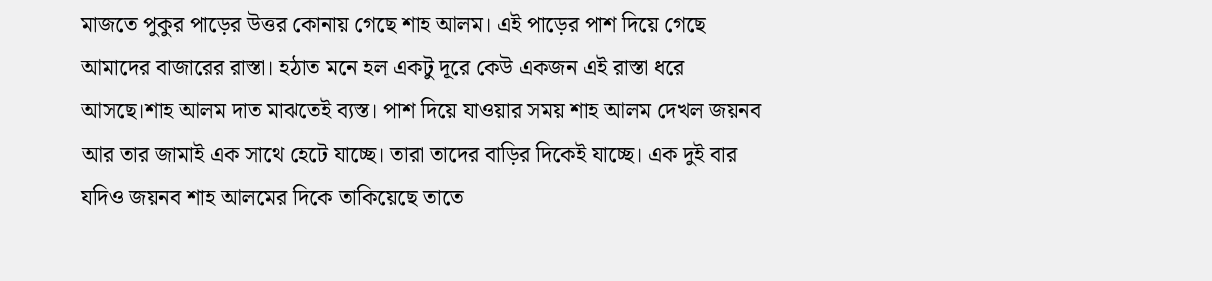মাজতে পুকুর পাড়ের উত্তর কোনায় গেছে শাহ আলম। এই পাড়ের পাশ দিয়ে গেছে আমাদের বাজারের রাস্তা। হঠাত মনে হল একটু দূরে কেউ একজন এই রাস্তা ধরে আসছে।শাহ আলম দাত মাঝতেই ব্যস্ত। পাশ দিয়ে যাওয়ার সময় শাহ আলম দেখল জয়নব আর তার জামাই এক সাথে হেটে যাচ্ছে। তারা তাদের বাড়ির দিকেই যাচ্ছে। এক দুই বার যদিও জয়নব শাহ আলমের দিকে তাকিয়েছে তাতে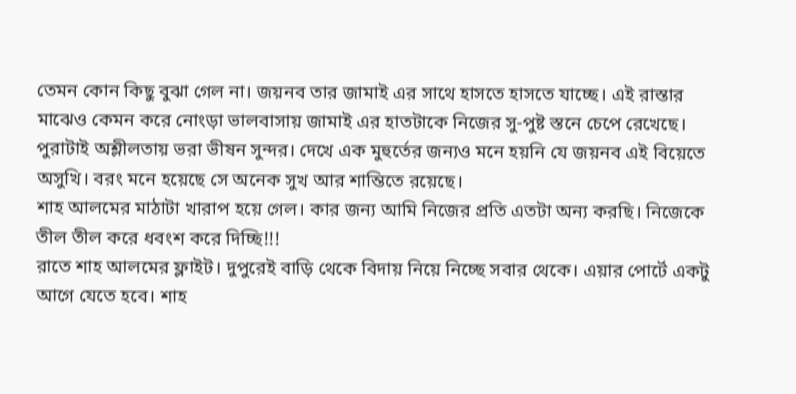তেমন কোন কিছু বুঝা গেল না। জয়নব তার জামাই এর সাথে হাসতে হাসতে যাচ্ছে। এই রাস্তার মাঝেও কেমন করে নোংড়া ভালবাসায় জামাই এর হাতটাকে নিজের সু-পুষ্ট স্তনে চেপে রেখেছে। পুরাটাই অশ্লীলতায় ভরা ভীষন সুন্দর। দেখে এক মুহুর্তের জন্যও মনে হয়নি যে জয়নব এই বিয়েতে অসুখি। বরং মনে হয়েছে সে অনেক সুখ আর শান্তিতে রয়েছে।
শাহ আলমের মাঠাটা খারাপ হয়ে গেল। কার জন্য আমি নিজের প্রতি এতটা অন্য করছি। নিজেকে তীল তীল করে ধবংশ করে দিচ্ছি!!!
রাতে শাহ আলমের ফ্লাইট। দুপুরেই বাড়ি থেকে বিদায় নিয়ে নিচ্ছে সবার থেকে। এয়ার পোর্টে একটু আগে যেতে হবে। শাহ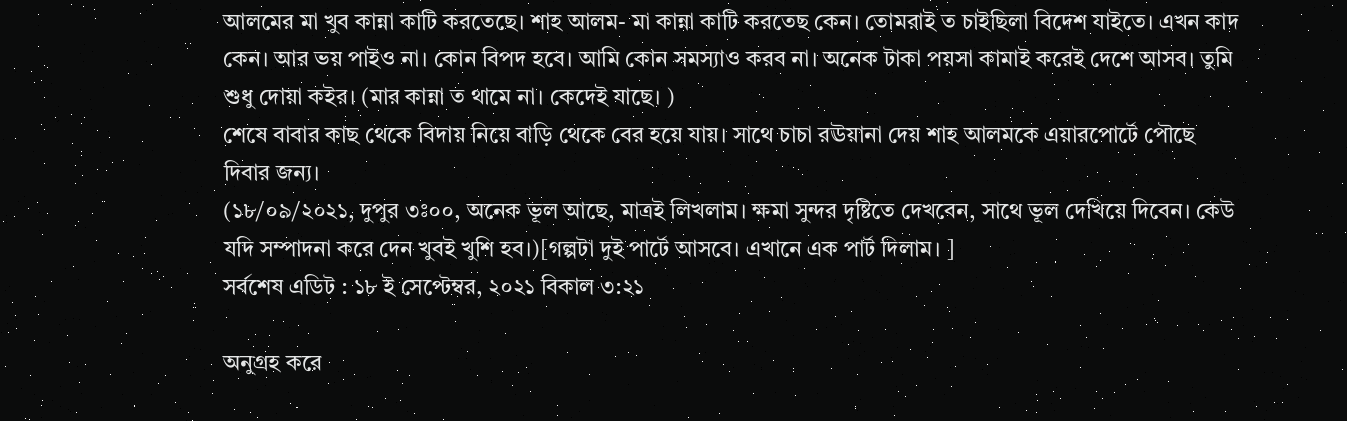আলমের মা খুব কান্না কাটি করতেছে। শাহ আলম- মা কান্না কাটি করতেছ কেন। তোমরাই ত চাইছিলা বিদেশ যাইতে। এখন কাদ কেন। আর ভয় পাইও না। কোন বিপদ হবে। আমি কোন সমস্যাও করব না। অনেক টাকা পয়সা কামাই করেই দেশে আসব। তুমি শুধু দোয়া কইর। (মার কান্না ত থামে না। কেদেই যাছে। )
শেষে বাবার কাছ থেকে বিদায় নিয়ে বাড়ি থেকে বের হয়ে যায়। সাথে চাচা রঊয়ানা দেয় শাহ আলমকে এয়ারপোর্টে পৌছে দিবার জন্য।
(১৮/০৯/২০২১, দুপুর ৩ঃ০০, অনেক ভূল আছে, মাত্রই লিখলাম। ক্ষমা সুন্দর দৃষ্টিতে দেখবেন, সাথে ভূল দেখিয়ে দিবেন। কেউ যদি সম্পাদনা করে দেন খুবই খুশি হব।)[গল্পটা দুই পার্টে আসবে। এখানে এক পার্ট দিলাম। ]
সর্বশেষ এডিট : ১৮ ই সেপ্টেম্বর, ২০২১ বিকাল ৩:২১

অনুগ্রহ করে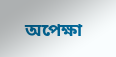অপেক্ষা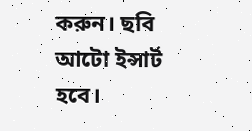করুন। ছবি আটো ইন্সার্ট হবে।